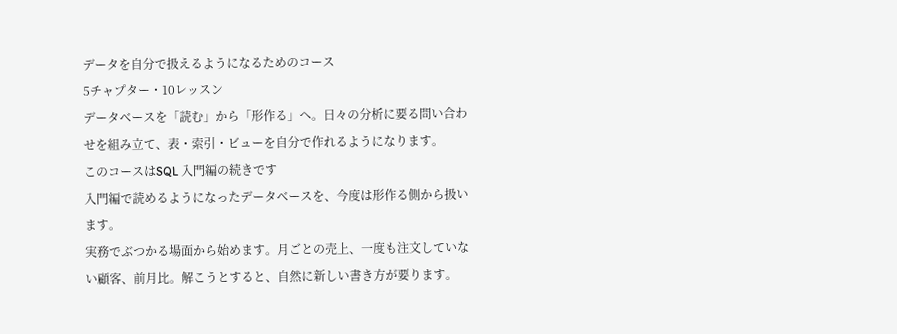データを自分で扱えるようになるためのコース
5チャプター・10レッスン
データベースを「読む」から「形作る」へ。日々の分析に要る問い合わせを組み立て、表・索引・ビューを自分で作れるようになります。
このコースはSQL 入門編の続きです
入門編で読めるようになったデータベースを、今度は形作る側から扱います。
実務でぶつかる場面から始めます。月ごとの売上、一度も注文していない顧客、前月比。解こうとすると、自然に新しい書き方が要ります。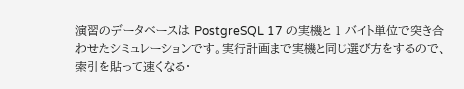演習のデータベースは PostgreSQL 17 の実機と 1 バイト単位で突き合わせたシミュレーションです。実行計画まで実機と同じ選び方をするので、索引を貼って速くなる・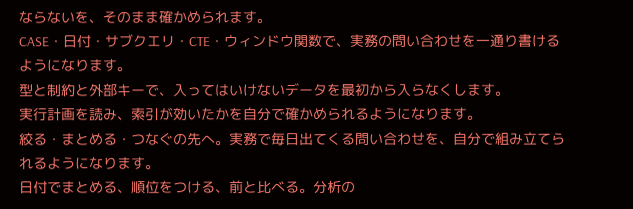ならないを、そのまま確かめられます。
CASE・日付・サブクエリ・CTE・ウィンドウ関数で、実務の問い合わせを一通り書けるようになります。
型と制約と外部キーで、入ってはいけないデータを最初から入らなくします。
実行計画を読み、索引が効いたかを自分で確かめられるようになります。
絞る・まとめる・つなぐの先へ。実務で毎日出てくる問い合わせを、自分で組み立てられるようになります。
日付でまとめる、順位をつける、前と比べる。分析の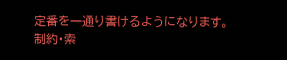定番を一通り書けるようになります。
制約・索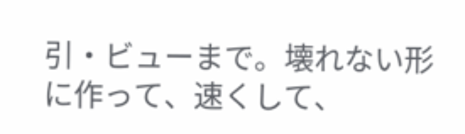引・ビューまで。壊れない形に作って、速くして、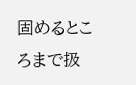固めるところまで扱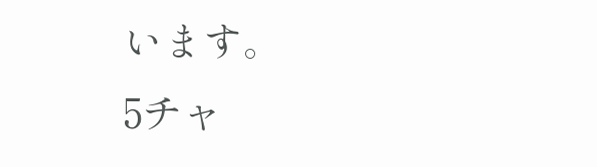います。
5チャ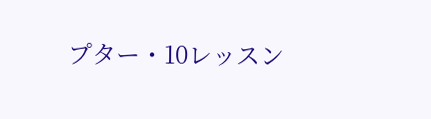プター・10レッスン